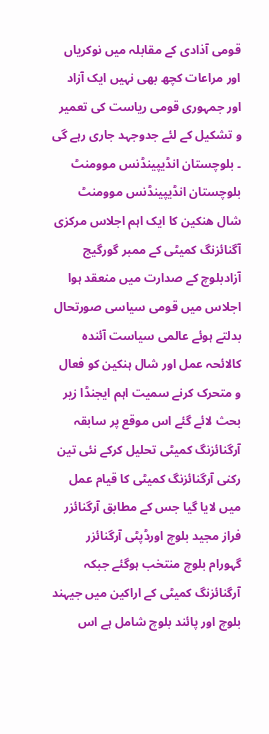قومی آذادی کے مقابلہ میں نوکریاں اور مراعات کچھ بھی نہیں ایک آزاد اور جمہوری قومی ریاست کی تعمیر و تشکیل کے لئے جدوجہد جاری رہے گی ۔ بلوچستان انڈیپینڈنس موومنٹ
بلوچستان انڈیپینڈنس موومنٹ شال ھنکین کا ایک اہم اجلاس مرکزی آگنائزنگ کمیٹی کے ممبر گورگیج آزادبلوچ کے صدارت میں منعقد ہوا اجلاس میں قومی سیاسی صورتحال بدلتے ہوئے عالمی سیاست آئندہ کالائحہ عمل اور شال ہنکین کو فعال و متحرک کرنے سمیت اہم ایجنڈا زیر بحث لائے گئے اس موقع پر سابقہ آرگنائزنگ کمیٹی تحلیل کرکے نئی تین رکنی آرگنائزنگ کمیٹی کا قیام عمل میں لایا گیا جس کے مطابق آرگنائزر فراز مجید بلوچ اورڈپٹی آرگنائزر گہورام بلوچ منتخب ہوگئے جبکہ آرگنائزنگ کمیٹی کے اراکین میں جیہند بلوچ اور پائند بلوچ شامل ہے اس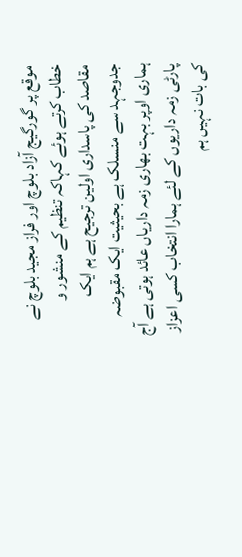موقع پر گورگیج آزاد بلوچ اور فراز مجید بلوچ نے خطاب کرتے ہوئے کہاکہ تنظیم کے منشور و مقاصد کی پاسداری اولین ترجیح ہے ہم ایک جدوجہد سے منسلک ہے بحیثیت ایک مقبوضہ ہماری اوپر بہت بھاری زمہ داریاں عائد ہوتی ہے آج پارٹی زمہ داریوں کے لئے ہمارا انتخاب کسی اعزاز کی بات نہیں ہم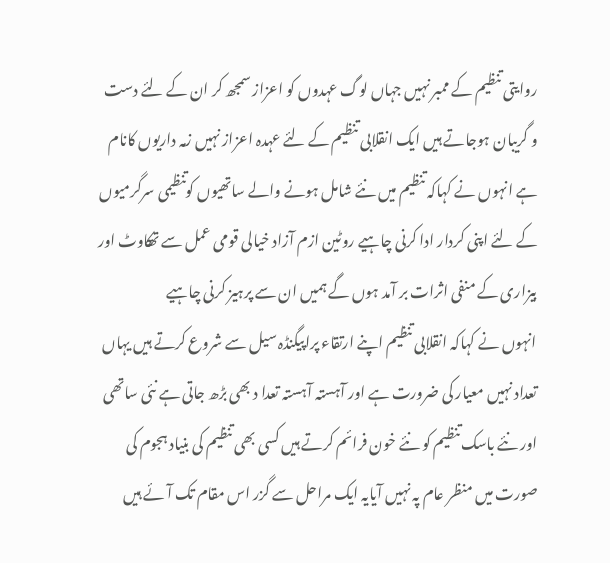روایتی تنظیم کے ممبر نہیں جہاں لوگ عہدوں کو اعزاز سمجھ کر ان کے لئے دست و گریبان ہوجاتے ہیں ایک انقلابی تنظیم کے لئے عہدہ اعزاز نہیں زمہ داریوں کانام ہے انہوں نے کہاکہ تنظیم میں نئے شامل ہونے والے ساتھیوں کوتنظیمی سرگرمیوں کے لئے اپنی کردار ادا کرنی چاہیے روٹین ازم آزاد خیالی قومی عمل سے تھکاوٹ اور بیزاری کے منفی اثرات بر آمد ہوں گے ہمیں ان سے پرہیز کرنی چاہیے
انہوں نے کہاکہ انقلابی تنظیم اپنے ارتقاء پراپیگنڈہ سیل سے شروع کرتے ہیں یہاں تعداد نہیں معیار کی ضرورت ہے اور آہستہ آہستہ تعدا د بھی بڑھ جاتی ہے نئی ساتھی اور نئے باسک تنظیم کو نئے خون فرائم کرتے ہیں کسی بھی تنظیم کی بنیاد ہجوم کی صورت میں منظر عام پہ نہیں آیایہ ایک مراحل سے گزر اس مقام تک آئے ہیں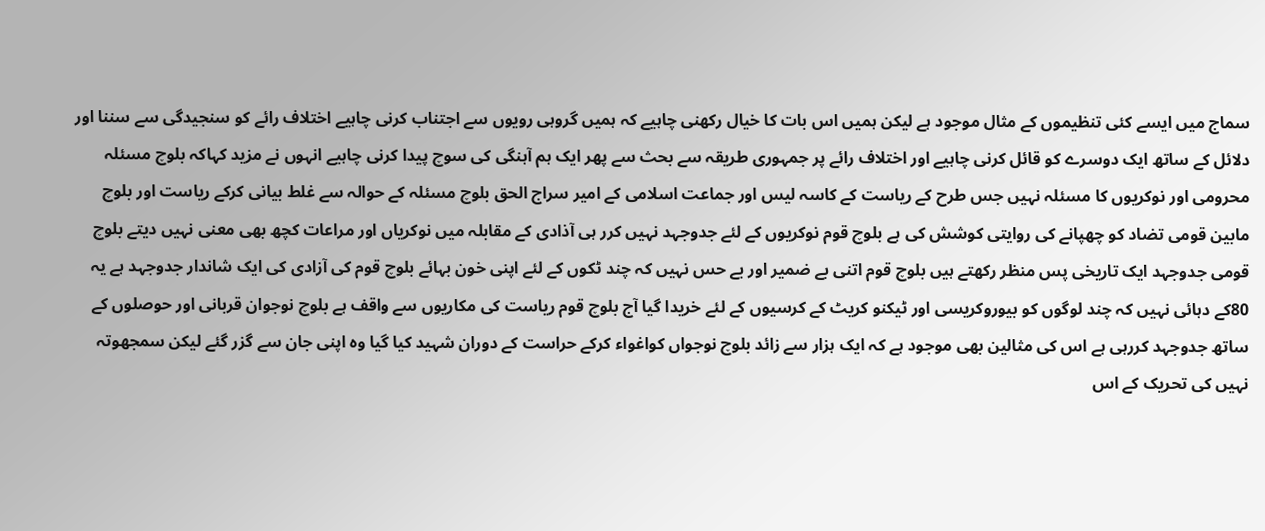سماج میں ایسے کئی تنظیموں کے مثال موجود ہے لیکن ہمیں اس بات کا خیال رکھنی چاہیے کہ ہمیں گروہی رویوں سے اجتناب کرنی چاہیے اختلاف رائے کو سنجیدگی سے سننا اور دلائل کے ساتھ ایک دوسرے کو قائل کرنی چاہیے اور اختلاف رائے پر جمہوری طریقہ سے بحث سے پھر ایک ہم آہنگی کی سوچ پیدا کرنی چاہیے انہوں نے مزید کہاکہ بلوچ مسئلہ محرومی اور نوکریوں کا مسئلہ نہیں جس طرح کے ریاست کے کاسہ لیس اور جماعت اسلامی کے امیر سراج الحق بلوچ مسئلہ کے حوالہ سے غلط بیانی کرکے ریاست اور بلوچ مابین قومی تضاد کو چھپانے کی روایتی کوشش کی ہے بلوچ قوم نوکریوں کے لئے جدوجہد نہیں کرر ہی آذادی کے مقابلہ میں نوکریاں اور مراعات کچھ بھی معنی نہیں دیتے بلوچ قومی جدوجہد ایک تاریخی پس منظر رکھتے ہیں بلوچ قوم اتنی بے ضمیر اور بے حس نہیں کہ چند ٹکوں کے لئے اپنی خون بہائے بلوچ قوم کی آزادی کی ایک شاندار جدوجہد ہے یہ 80کے دہائی نہیں کہ چند لوگوں کو بیوروکریسی اور ٹیکنو کریٹ کے کرسیوں کے لئے خریدا گیا آج بلوچ قوم ریاست کی مکاریوں سے واقف ہے بلوچ نوجوان قربانی اور حوصلوں کے ساتھ جدوجہد کررہی ہے اس کی مثالین بھی موجود ہے کہ ایک ہزار سے زائد بلوچ نوجواں کواغواء کرکے حراست کے دوران شہید کیا گیا وہ اپنی جان سے گزر گئے لیکن سمجھوتہ نہیں کی تحریک کے اس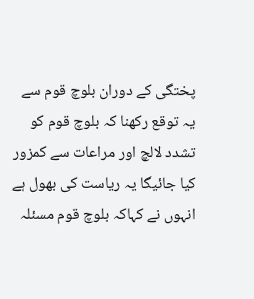پختگی کے دوران بلوچ قوم سے یہ توقع رکھنا کہ بلوچ قوم کو تشدد لالچ اور مراعات سے کمزور کیا جائیگا یہ ریاست کی بھول ہے انہوں نے کہاکہ بلوچ قوم مسئلہ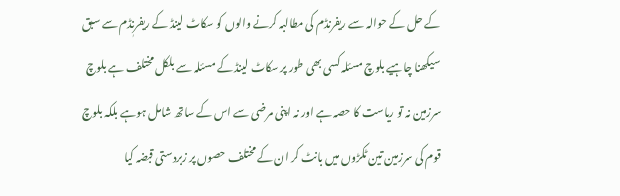کے حل کے حوالہ سے ریفرنڈم کی مطالبہ کرنے والوں کو سکاٹ لینڈ کے ریفرنٖڈم سے سبق سیکھنا چاہیے بلوچ مسئلہ کسی بھی طور پر سکاٹ لینڈ کے مسئلہ سے بلکل مختلف ہے بلوچ سرزمین نہ تو ریاست کا حصہ ہے اور نہ اپنی مرضی سے اس کے ساتھ شامل ہوہے بلکہ بلوچ قوم کی سرزمین تین ٹکڑوں میں بانٹ کر ان کے مختلف حصوں پر زبردستی قبضہ کیا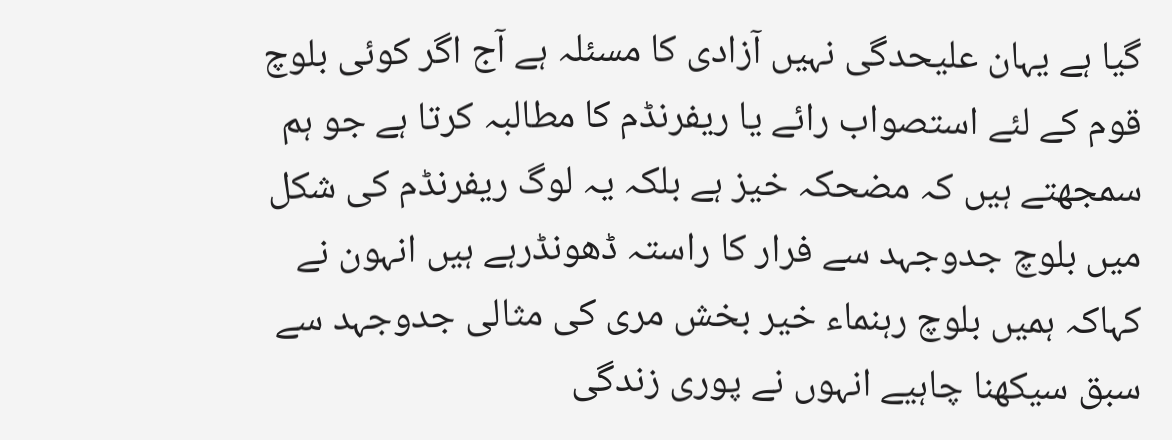گیا ہے یہان علیحدگی نہیں آزادی کا مسئلہ ہے آج اگر کوئی بلوچ قوم کے لئے استصواب رائے یا ریفرنڈم کا مطالبہ کرتا ہے جو ہم سمجھتے ہیں کہ مضحکہ خیز ہے بلکہ یہ لوگ ریفرنڈم کی شکل میں بلوچ جدوجہد سے فرار کا راستہ ڈھونڈرہے ہیں انہون نے کہاکہ ہمیں بلوچ رہنماء خیر بخش مری کی مثالی جدوجہد سے سبق سیکھنا چاہیے انہوں نے پوری زندگی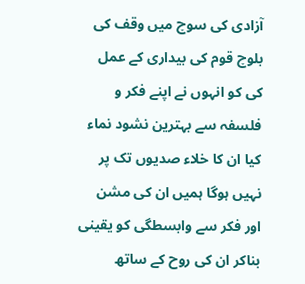آزادی کی سوچ میں وقف کی بلوچ قوم کی بیداری کے عمل کی کو انہوں نے اپنے فکر و فلسفہ سے بہترین نشود نماء کیا ان کا خلاء صدیوں تک پر نہیں ہوگا ہمیں ان کی مشن اور فکر سے وابسطگی کو یقینی بناکر ان کی روح کے ساتھ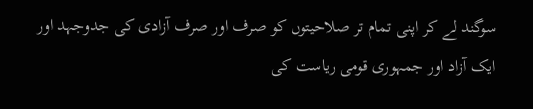سوگند لے کر اپنی تمام تر صلاحیتوں کو صرف اور صرف آزادی کی جدوجہد اور ایک آزاد اور جمہوری قومی ریاست کی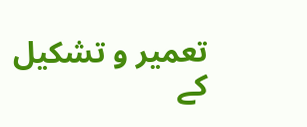تعمیر و تشکیل کے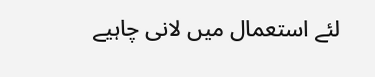لئے استعمال میں لانی چاہیے